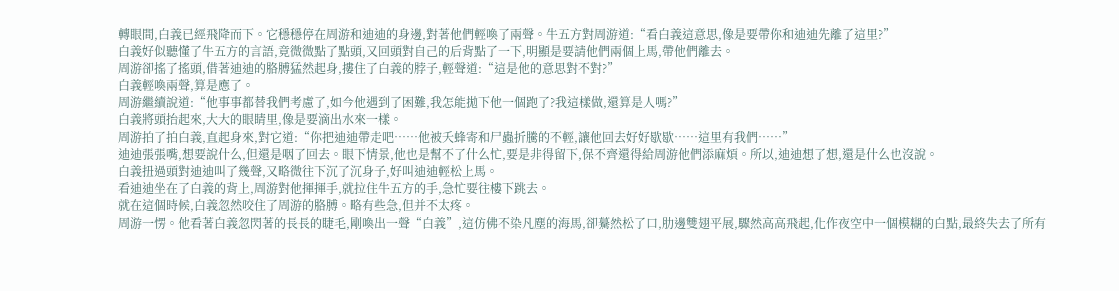轉眼間,白義已經飛降而下。它穩穩停在周游和迪迪的身邊,對著他們輕喚了兩聲。牛五方對周游道:“看白義這意思,像是要帶你和迪迪先離了這里?”
白義好似聽懂了牛五方的言語,竟微微點了點頭,又回頭對自己的后背點了一下,明顯是要請他們兩個上馬,帶他們離去。
周游卻搖了搖頭,借著迪迪的胳膊猛然起身,摟住了白義的脖子,輕聲道:“這是他的意思對不對?”
白義輕喚兩聲,算是應了。
周游繼續說道:“他事事都替我們考慮了,如今他遇到了困難,我怎能拋下他一個跑了?我這樣做,還算是人嗎?”
白義將頭抬起來,大大的眼睛里,像是要滴出水來一樣。
周游拍了拍白義,直起身來,對它道:“你把迪迪帶走吧……他被夭蜂寄和尸蟲折騰的不輕,讓他回去好好歇歇……這里有我們……”
迪迪張張嘴,想要說什么,但還是咽了回去。眼下情景,他也是幫不了什么忙,要是非得留下,保不齊還得給周游他們添麻煩。所以,迪迪想了想,還是什么也沒說。
白義扭過頭對迪迪叫了幾聲,又略微往下沉了沉身子,好叫迪迪輕松上馬。
看迪迪坐在了白義的背上,周游對他揮揮手,就拉住牛五方的手,急忙要往樓下跳去。
就在這個時候,白義忽然咬住了周游的胳膊。略有些急,但并不太疼。
周游一愣。他看著白義忽閃著的長長的睫毛,剛喚出一聲“白義”,這仿佛不染凡塵的海馬,卻驀然松了口,肋邊雙翅平展,驟然高高飛起,化作夜空中一個模糊的白點,最終失去了所有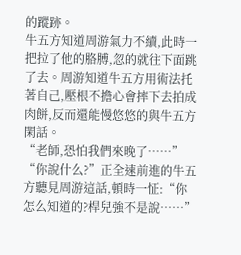的蹤跡。
牛五方知道周游氣力不續,此時一把拉了他的胳膊,忽的就往下面跳了去。周游知道牛五方用術法托著自己,壓根不擔心會摔下去拍成肉餅,反而還能慢悠悠的與牛五方閑話。
“老師,恐怕我們來晚了……”
“你說什么?”正全速前進的牛五方聽見周游這話,頓時一怔:“你怎么知道的?桿兒強不是說……”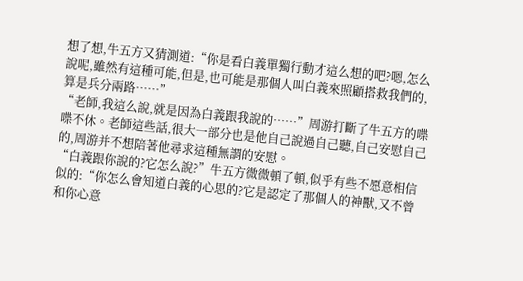想了想,牛五方又猜測道:“你是看白義單獨行動才這么想的吧?嗯,怎么說呢,雖然有這種可能,但是,也可能是那個人叫白義來照顧搭救我們的,算是兵分兩路……”
“老師,我這么說,就是因為白義跟我說的……”周游打斷了牛五方的喋喋不休。老師這些話,很大一部分也是他自己說過自己聽,自己安慰自己的,周游并不想陪著他尋求這種無謂的安慰。
“白義跟你說的?它怎么說?”牛五方微微頓了頓,似乎有些不愿意相信似的:“你怎么會知道白義的心思的?它是認定了那個人的神獸,又不曾和你心意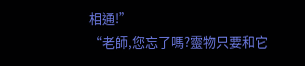相通!”
“老師,您忘了嗎?靈物只要和它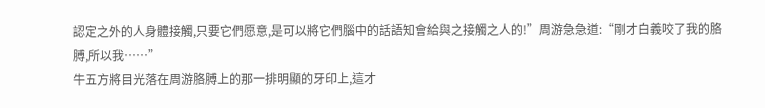認定之外的人身體接觸,只要它們愿意,是可以將它們腦中的話語知會給與之接觸之人的!”周游急急道:“剛才白義咬了我的胳膊,所以我……”
牛五方將目光落在周游胳膊上的那一排明顯的牙印上,這才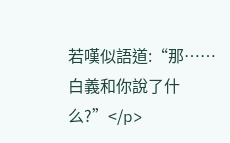若嘆似語道:“那……白義和你說了什么?”</p>